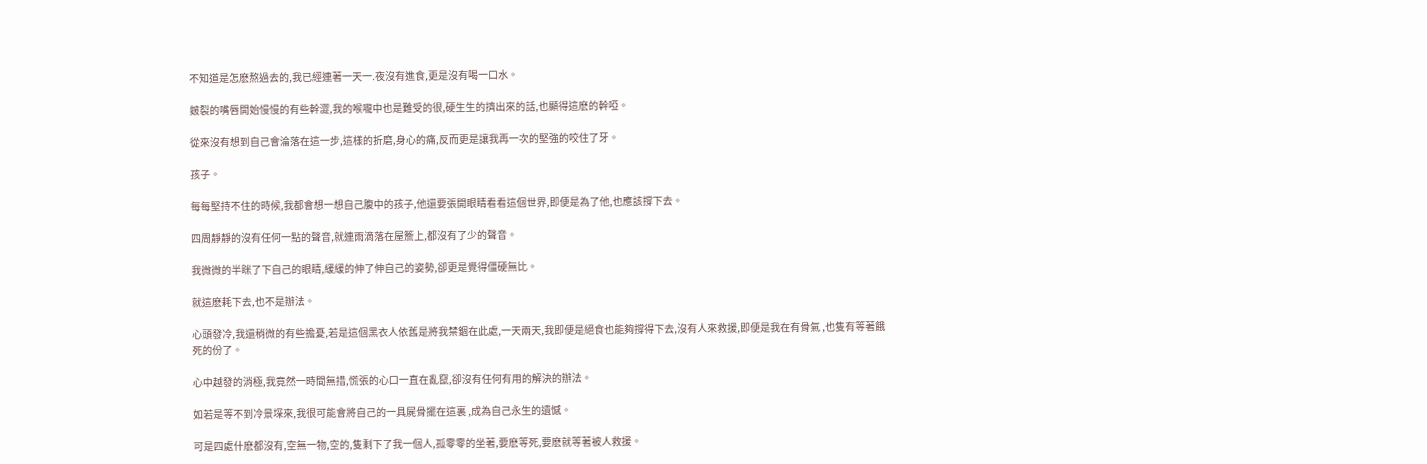不知道是怎麽熬過去的,我已經連著一天一.夜沒有進食,更是沒有喝一口水。

皴裂的嘴唇開始慢慢的有些幹澀,我的喉嚨中也是難受的很,硬生生的擠出來的話,也顯得這麽的幹啞。

從來沒有想到自己會淪落在這一步,這樣的折磨,身心的痛,反而更是讓我再一次的堅強的咬住了牙。

孩子。

每每堅持不住的時候,我都會想一想自己腹中的孩子,他還要張開眼睛看看這個世界,即便是為了他,也應該撐下去。

四周靜靜的沒有任何一點的聲音,就連雨滴落在屋簷上,都沒有了少的聲音。

我微微的半眯了下自己的眼睛,緩緩的伸了伸自己的姿勢,卻更是覺得僵硬無比。

就這麽耗下去,也不是辦法。

心頭發冷,我還稍微的有些擔憂,若是這個黑衣人依舊是將我禁錮在此處,一天兩天,我即便是絕食也能夠撐得下去,沒有人來救援,即便是我在有骨氣 ,也隻有等著餓死的份了。

心中越發的消極,我竟然一時間無措,慌張的心口一直在亂竄,卻沒有任何有用的解決的辦法。

如若是等不到冷景堔來,我很可能會將自己的一具屍骨擺在這裏 ,成為自己永生的遺憾。

可是四處什麽都沒有,空無一物,空的,隻剩下了我一個人,孤零零的坐著,要麽等死,要麽就等著被人救援。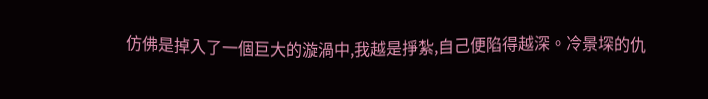仿佛是掉入了一個巨大的漩渦中,我越是掙紮,自己便陷得越深。冷景堔的仇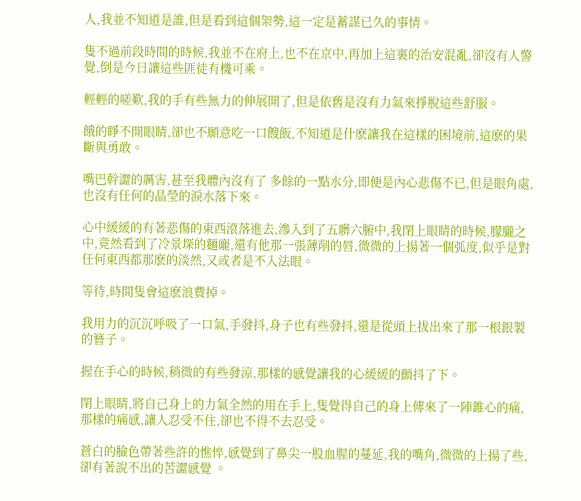人,我並不知道是誰,但是看到這個架勢,這一定是蓄謀已久的事情。

隻不過前段時間的時候,我並不在府上,也不在京中,再加上這裏的治安混亂,卻沒有人警覺,倒是今日讓這些匪徒有機可乘。

輕輕的嗟歎,我的手有些無力的伸展開了,但是依舊是沒有力氣來掙脫這些舒服。

餓的睜不開眼睛,卻也不願意吃一口餿飯,不知道是什麽讓我在這樣的困境前,這麽的果斷與勇敢。

嘴巴幹澀的厲害,甚至我體內沒有了 多餘的一點水分,即便是內心悲傷不已,但是眼角處,也沒有任何的晶瑩的淚水落下來。

心中緩緩的有著悲傷的東西滾落進去,滲入到了五髒六腑中,我閉上眼睛的時候,朦朧之中,竟然看到了冷景堔的麵龐,還有他那一張薄削的唇,微微的上揚著一個弧度,似乎是對任何東西都那麽的淡然,又或者是不入法眼。

等待,時間隻會這麽浪費掉。

我用力的沉沉呼吸了一口氣,手發抖,身子也有些發抖,還是從頭上拔出來了那一根銀製的簪子。

握在手心的時候,稍微的有些發涼,那樣的感覺讓我的心緩緩的顫抖了下。

閉上眼睛,將自己身上的力氣全然的用在手上,隻覺得自己的身上傳來了一陣錐心的痛,那樣的痛感,讓人忍受不住,卻也不得不去忍受。

蒼白的臉色帶著些許的憔悴,感覺到了鼻尖一股血腥的蔓延,我的嘴角,微微的上揚了些,卻有著說不出的苦澀感覺 。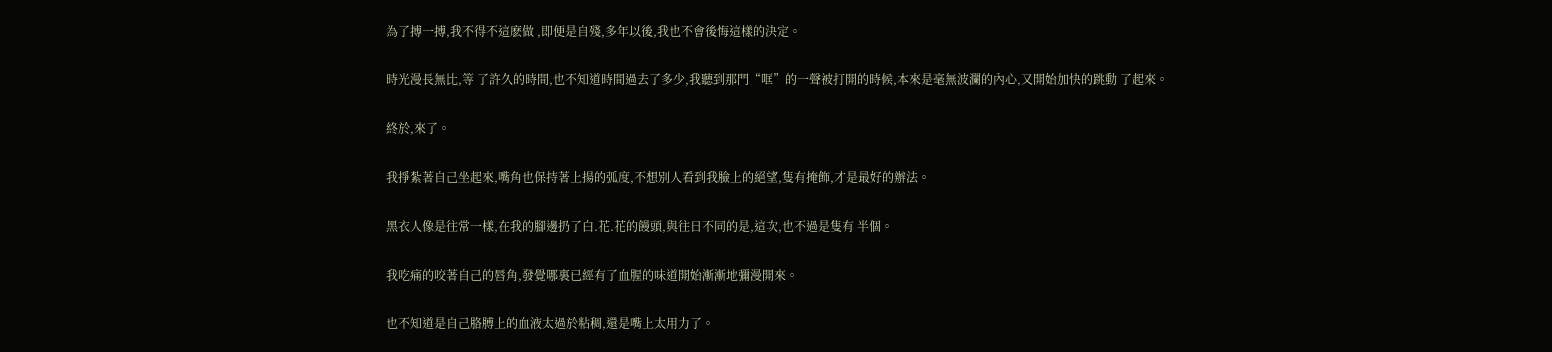為了搏一搏,我不得不這麽做 ,即便是自殘,多年以後,我也不會後悔這樣的決定。

時光漫長無比,等 了許久的時間,也不知道時間過去了多少,我聽到那門“哐”的一聲被打開的時候,本來是毫無波瀾的內心,又開始加快的跳動 了起來。

終於,來了。

我掙紮著自己坐起來,嘴角也保持著上揚的弧度,不想別人看到我臉上的絕望,隻有掩飾,才是最好的辦法。

黑衣人像是往常一樣,在我的腳邊扔了白.花.花的饅頭,與往日不同的是,這次,也不過是隻有 半個。

我吃痛的咬著自己的唇角,發覺哪裏已經有了血腥的味道開始漸漸地彌漫開來。

也不知道是自己胳膊上的血液太過於粘稠,還是嘴上太用力了。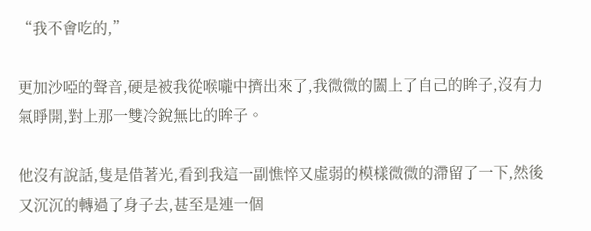“我不會吃的,”

更加沙啞的聲音,硬是被我從喉嚨中擠出來了,我微微的闔上了自己的眸子,沒有力氣睜開,對上那一雙冷銳無比的眸子。

他沒有說話,隻是借著光,看到我這一副憔悴又虛弱的模樣微微的滯留了一下,然後又沉沉的轉過了身子去,甚至是連一個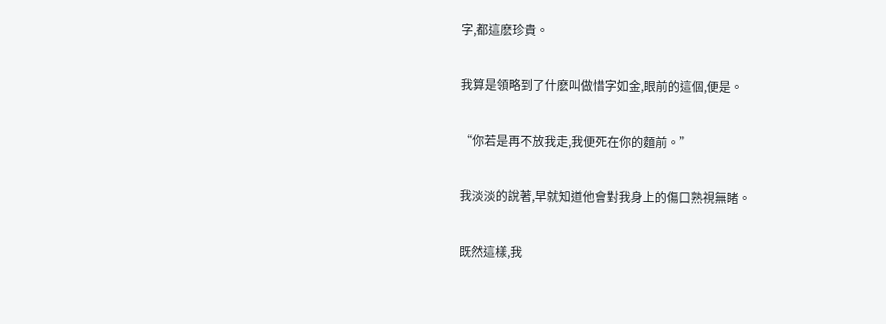字,都這麽珍貴。

我算是領略到了什麽叫做惜字如金,眼前的這個,便是。

“你若是再不放我走,我便死在你的麵前。”

我淡淡的說著,早就知道他會對我身上的傷口熟視無睹。

既然這樣,我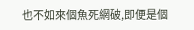也不如來個魚死網破,即便是個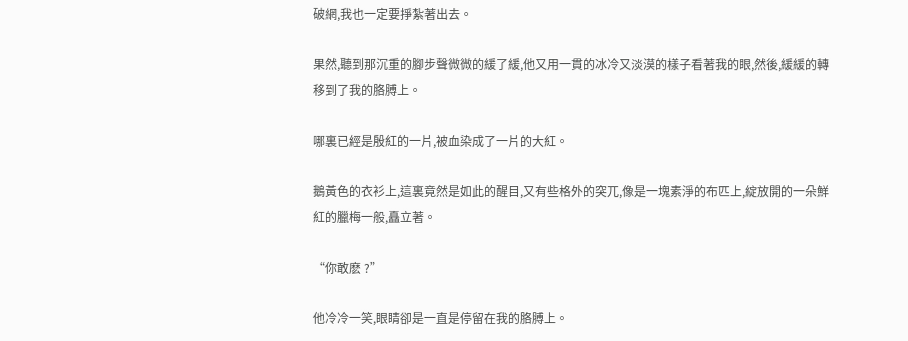破網,我也一定要掙紮著出去。

果然,聽到那沉重的腳步聲微微的緩了緩,他又用一貫的冰冷又淡漠的樣子看著我的眼,然後,緩緩的轉移到了我的胳膊上。

哪裏已經是殷紅的一片,被血染成了一片的大紅。

鵝黃色的衣衫上,這裏竟然是如此的醒目,又有些格外的突兀,像是一塊素淨的布匹上,綻放開的一朵鮮紅的臘梅一般,矗立著。

“你敢麽 ?”

他冷冷一笑,眼睛卻是一直是停留在我的胳膊上。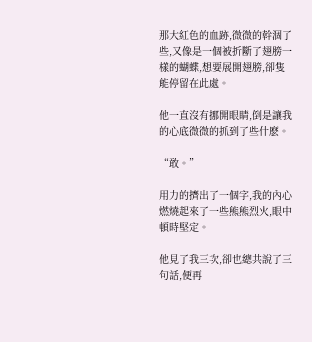那大紅色的血跡,微微的幹涸了些,又像是一個被折斷了翅膀一樣的蝴蝶,想要展開翅膀,卻隻能停留在此處。

他一直沒有挪開眼睛,倒是讓我的心底微微的抓到了些什麽。

“敢。”

用力的擠出了一個字,我的內心燃燒起來了一些熊熊烈火,眼中頓時堅定。

他見了我三次,卻也總共說了三句話,便再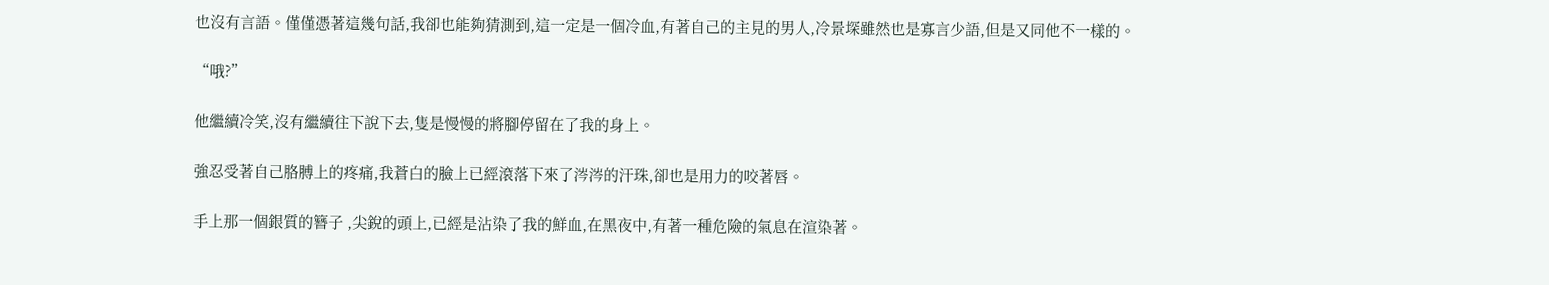也沒有言語。僅僅憑著這幾句話,我卻也能夠猜測到,這一定是一個冷血,有著自己的主見的男人,冷景堔雖然也是寡言少語,但是又同他不一樣的。

“哦?”

他繼續冷笑,沒有繼續往下說下去,隻是慢慢的將腳停留在了我的身上。

強忍受著自己胳膊上的疼痛,我蒼白的臉上已經滾落下來了涔涔的汗珠,卻也是用力的咬著唇。

手上那一個銀質的簪子 ,尖銳的頭上,已經是沾染了我的鮮血,在黑夜中,有著一種危險的氣息在渲染著。